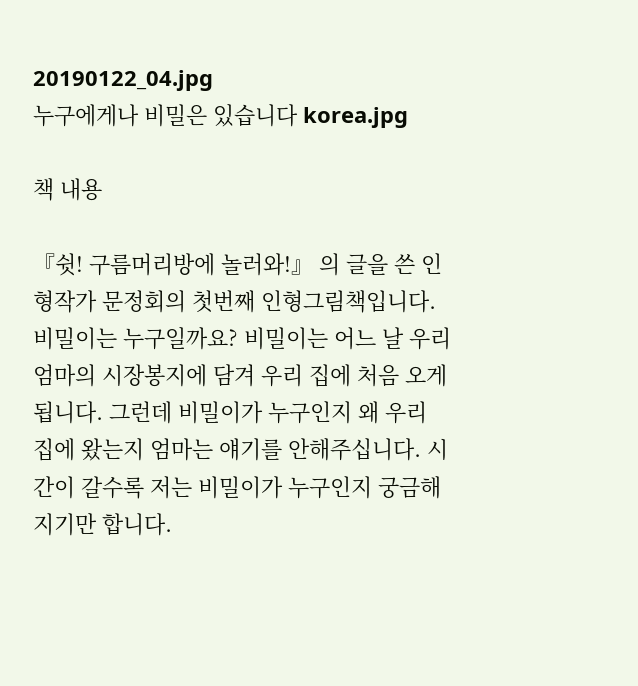20190122_04.jpg
누구에게나 비밀은 있습니다 korea.jpg

책 내용

『쉿! 구름머리방에 놀러와!』 의 글을 쓴 인형작가 문정회의 첫번째 인형그림책입니다. 비밀이는 누구일까요? 비밀이는 어느 날 우리 엄마의 시장봉지에 담겨 우리 집에 처음 오게 됩니다. 그런데 비밀이가 누구인지 왜 우리 집에 왔는지 엄마는 얘기를 안해주십니다. 시간이 갈수록 저는 비밀이가 누구인지 궁금해지기만 합니다.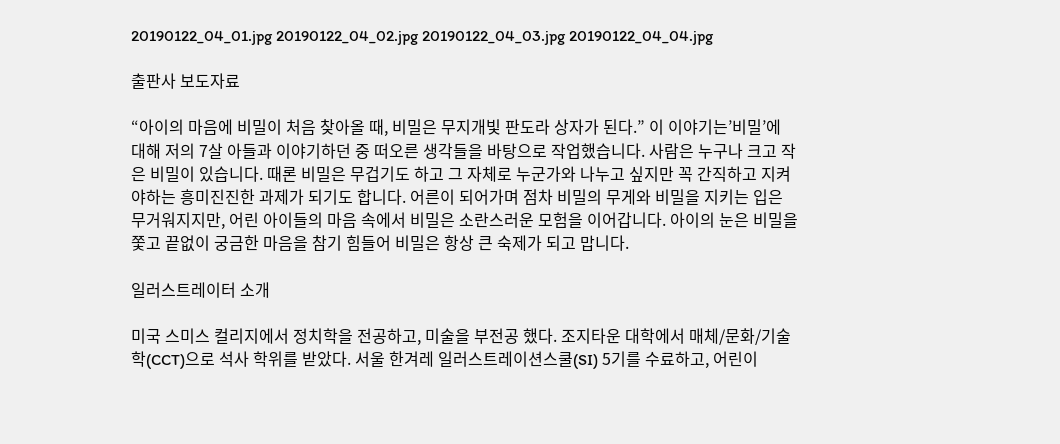20190122_04_01.jpg 20190122_04_02.jpg 20190122_04_03.jpg 20190122_04_04.jpg

출판사 보도자료

“아이의 마음에 비밀이 처음 찾아올 때, 비밀은 무지개빛 판도라 상자가 된다.” 이 이야기는’비밀’에 대해 저의 7살 아들과 이야기하던 중 떠오른 생각들을 바탕으로 작업했습니다. 사람은 누구나 크고 작은 비밀이 있습니다. 때론 비밀은 무겁기도 하고 그 자체로 누군가와 나누고 싶지만 꼭 간직하고 지켜야하는 흥미진진한 과제가 되기도 합니다. 어른이 되어가며 점차 비밀의 무게와 비밀을 지키는 입은 무거워지지만, 어린 아이들의 마음 속에서 비밀은 소란스러운 모험을 이어갑니다. 아이의 눈은 비밀을 쫓고 끝없이 궁금한 마음을 참기 힘들어 비밀은 항상 큰 숙제가 되고 맙니다.

일러스트레이터 소개

미국 스미스 컬리지에서 정치학을 전공하고, 미술을 부전공 했다. 조지타운 대학에서 매체/문화/기술학(CCT)으로 석사 학위를 받았다. 서울 한겨레 일러스트레이션스쿨(SI) 5기를 수료하고, 어린이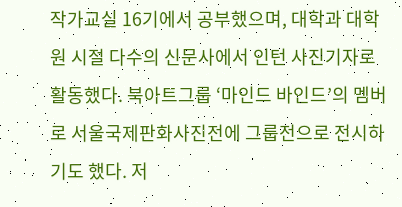작가교실 16기에서 공부했으며, 대학과 대학원 시절 다수의 신문사에서 인턴 사진기자로 활동했다. 북아트그룹 ‘마인드 바인드’의 멤버로 서울국제판화사진전에 그룹전으로 전시하기도 했다. 저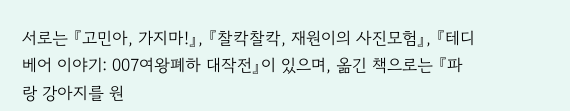서로는 『고민아, 가지마!』, 『찰칵찰칵, 재원이의 사진모험』, 『테디베어 이야기: 007여왕폐하 대작전』이 있으며, 옮긴 책으로는 『파랑 강아지를 원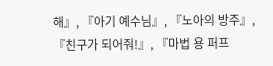해』, 『아기 예수님』, 『노아의 방주』, 『친구가 되어줘!』, 『마법 용 퍼프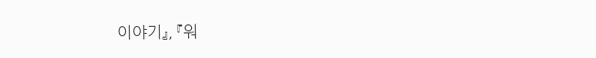이야기』, 『워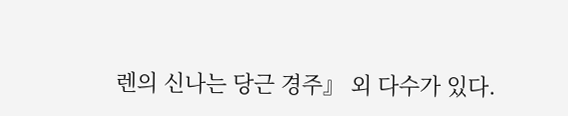렌의 신나는 당근 경주』 외 다수가 있다.